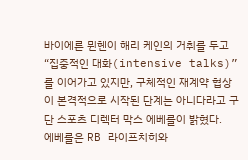바이에른 뮌헨이 해리 케인의 거취를 두고 “집중적인 대화(intensive talks)”를 이어가고 있지만, 구체적인 재계약 협상이 본격적으로 시작된 단계는 아니다라고 구단 스포츠 디렉터 막스 에베를이 밝혔다.
에베를은 RB 라이프치히와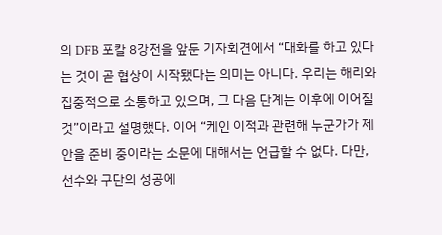의 DFB 포칼 8강전을 앞둔 기자회견에서 “대화를 하고 있다는 것이 곧 협상이 시작됐다는 의미는 아니다. 우리는 해리와 집중적으로 소통하고 있으며, 그 다음 단계는 이후에 이어질 것”이라고 설명했다. 이어 “케인 이적과 관련해 누군가가 제안을 준비 중이라는 소문에 대해서는 언급할 수 없다. 다만, 선수와 구단의 성공에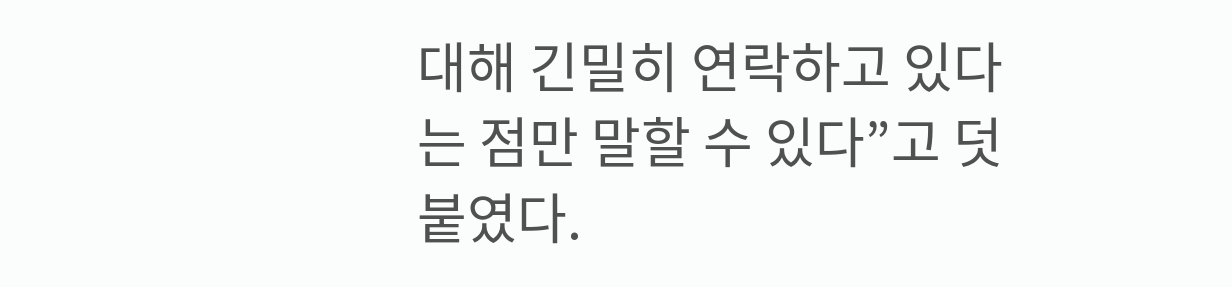대해 긴밀히 연락하고 있다는 점만 말할 수 있다”고 덧붙였다.